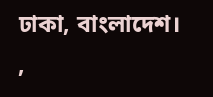ঢাকা, বাংলাদেশ।
,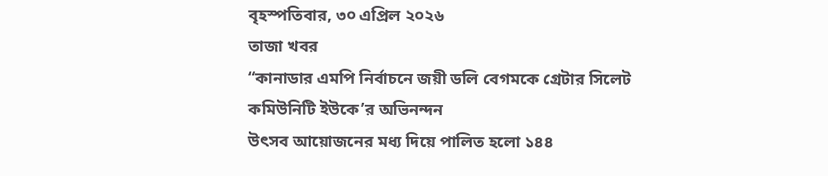বৃহস্পতিবার, ৩০ এপ্রিল ২০২৬
তাজা খবর
“কানাডার এমপি নির্বাচনে জয়ী ডলি বেগমকে গ্রেটার সিলেট কমিউনিটি ইউকে’র অভিনন্দন
উৎসব আয়োজনের মধ্য দিয়ে পালিত হলো ১৪৪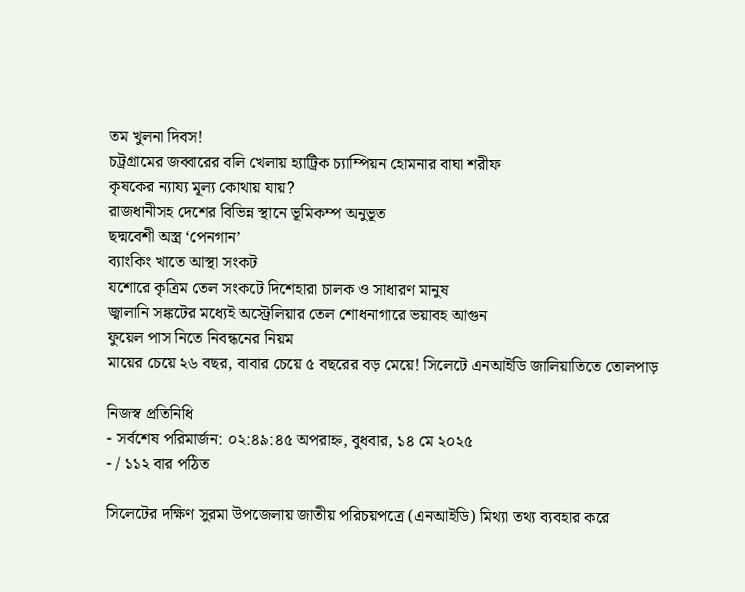তম খুলনা দিবস!
চট্রগ্রামের জব্বারের বলি খেলায় হ্যাট্রিক চ্যাম্পিয়ন হোমনার বাঘা শরীফ
কৃষকের ন্যায্য মূল্য কোথায় যায়?
রাজধানীসহ দেশের বিভিন্ন স্থানে ভূমিকম্প অনুভূত
ছদ্মবেশী অস্ত্র ‘পেনগান’
ব্যাংকিং খাতে আস্থা সংকট
যশোরে কৃত্রিম তেল সংকটে দিশেহারা চালক ও সাধারণ মানুষ
জ্বালানি সঙ্কটের মধ্যেই অস্ট্রেলিয়ার তেল শোধনাগারে ভয়াবহ আগুন
ফুয়েল পাস নিতে নিবন্ধনের নিয়ম
মায়ের চেয়ে ২৬ বছর, বাবার চেয়ে ৫ বছরের বড় মেয়ে! সিলেটে এনআইডি জালিয়াতিতে তোলপাড়

নিজস্ব প্রতিনিধি
- সর্বশেষ পরিমার্জন: ০২:৪৯:৪৫ অপরাহ্ন, বুধবার, ১৪ মে ২০২৫
- / ১১২ বার পঠিত

সিলেটের দক্ষিণ সুরমা উপজেলায় জাতীয় পরিচয়পত্রে (এনআইডি) মিথ্যা তথ্য ব্যবহার করে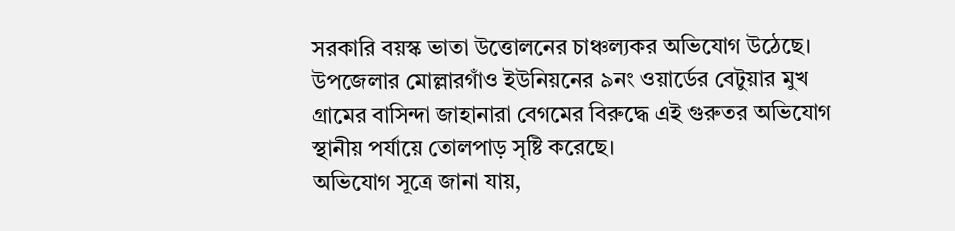সরকারি বয়স্ক ভাতা উত্তোলনের চাঞ্চল্যকর অভিযোগ উঠেছে। উপজেলার মোল্লারগাঁও ইউনিয়নের ৯নং ওয়ার্ডের বেটুয়ার মুখ গ্রামের বাসিন্দা জাহানারা বেগমের বিরুদ্ধে এই গুরুতর অভিযোগ স্থানীয় পর্যায়ে তোলপাড় সৃষ্টি করেছে।
অভিযোগ সূত্রে জানা যায়,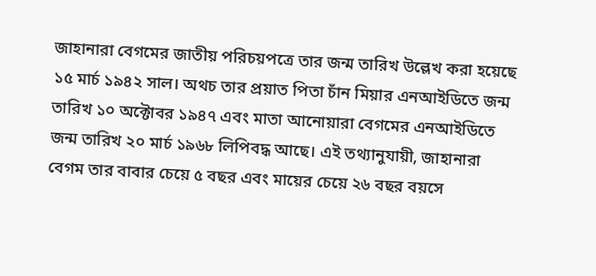জাহানারা বেগমের জাতীয় পরিচয়পত্রে তার জন্ম তারিখ উল্লেখ করা হয়েছে ১৫ মার্চ ১৯৪২ সাল। অথচ তার প্রয়াত পিতা চাঁন মিয়ার এনআইডিতে জন্ম তারিখ ১০ অক্টোবর ১৯৪৭ এবং মাতা আনোয়ারা বেগমের এনআইডিতে জন্ম তারিখ ২০ মার্চ ১৯৬৮ লিপিবদ্ধ আছে। এই তথ্যানুযায়ী, জাহানারা বেগম তার বাবার চেয়ে ৫ বছর এবং মায়ের চেয়ে ২৬ বছর বয়সে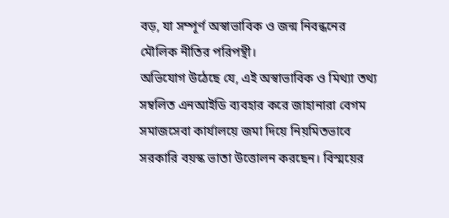বড়, যা সম্পূর্ণ অস্বাভাবিক ও জন্ম নিবন্ধনের মৌলিক নীতির পরিপন্থী।
অভিযোগ উঠেছে যে, এই অস্বাভাবিক ও মিথ্যা তথ্য সম্বলিত এনআইডি ব্যবহার করে জাহানারা বেগম সমাজসেবা কার্যালয়ে জমা দিয়ে নিয়মিতভাবে সরকারি বয়স্ক ভাতা উত্তোলন করছেন। বিস্ময়ের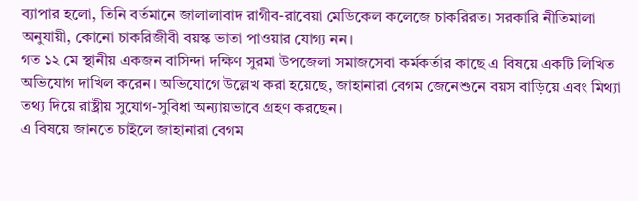ব্যাপার হলো, তিনি বর্তমানে জালালাবাদ রাগীব-রাবেয়া মেডিকেল কলেজে চাকরিরত। সরকারি নীতিমালা অনুযায়ী, কোনো চাকরিজীবী বয়স্ক ভাতা পাওয়ার যোগ্য নন।
গত ১২ মে স্থানীয় একজন বাসিন্দা দক্ষিণ সুরমা উপজেলা সমাজসেবা কর্মকর্তার কাছে এ বিষয়ে একটি লিখিত অভিযোগ দাখিল করেন। অভিযোগে উল্লেখ করা হয়েছে, জাহানারা বেগম জেনেশুনে বয়স বাড়িয়ে এবং মিথ্যা তথ্য দিয়ে রাষ্ট্রীয় সুযোগ-সুবিধা অন্যায়ভাবে গ্রহণ করছেন।
এ বিষয়ে জানতে চাইলে জাহানারা বেগম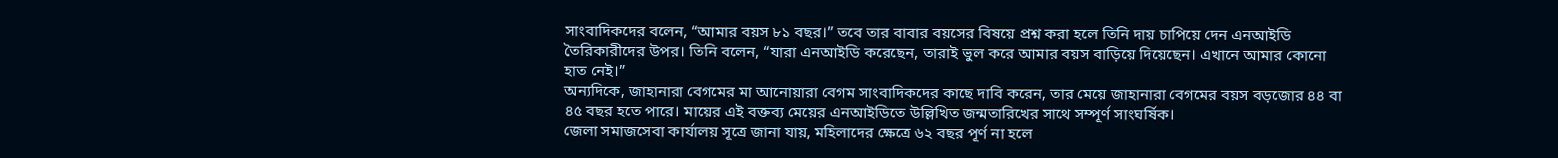সাংবাদিকদের বলেন, “আমার বয়স ৮১ বছর।” তবে তার বাবার বয়সের বিষয়ে প্রশ্ন করা হলে তিনি দায় চাপিয়ে দেন এনআইডি তৈরিকারীদের উপর। তিনি বলেন, “যারা এনআইডি করেছেন, তারাই ভুল করে আমার বয়স বাড়িয়ে দিয়েছেন। এখানে আমার কোনো হাত নেই।”
অন্যদিকে, জাহানারা বেগমের মা আনোয়ারা বেগম সাংবাদিকদের কাছে দাবি করেন, তার মেয়ে জাহানারা বেগমের বয়স বড়জোর ৪৪ বা ৪৫ বছর হতে পারে। মায়ের এই বক্তব্য মেয়ের এনআইডিতে উল্লিখিত জন্মতারিখের সাথে সম্পূর্ণ সাংঘর্ষিক।
জেলা সমাজসেবা কার্যালয় সূত্রে জানা যায়, মহিলাদের ক্ষেত্রে ৬২ বছর পূর্ণ না হলে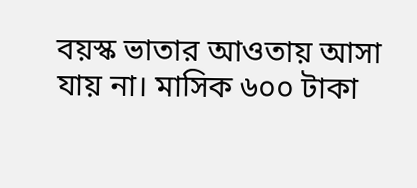বয়স্ক ভাতার আওতায় আসা যায় না। মাসিক ৬০০ টাকা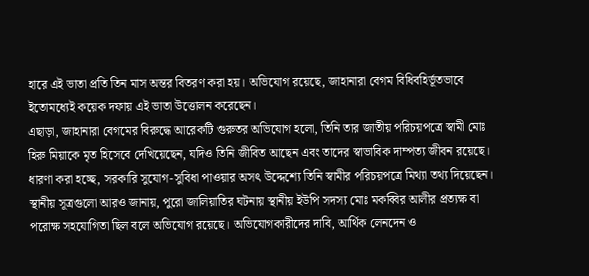হারে এই ভাতা প্রতি তিন মাস অন্তর বিতরণ করা হয়। অভিযোগ রয়েছে, জাহানারা বেগম বিধিবহির্ভূতভাবে ইতোমধ্যেই কয়েক দফায় এই ভাতা উত্তোলন করেছেন।
এছাড়া, জাহানারা বেগমের বিরুদ্ধে আরেকটি গুরুতর অভিযোগ হলো, তিনি তার জাতীয় পরিচয়পত্রে স্বামী মোঃ হিরু মিয়াকে মৃত হিসেবে দেখিয়েছেন, যদিও তিনি জীবিত আছেন এবং তাদের স্বাভাবিক দাম্পত্য জীবন রয়েছে। ধারণা করা হচ্ছে, সরকারি সুযোগ-সুবিধা পাওয়ার অসৎ উদ্দেশ্যে তিনি স্বামীর পরিচয়পত্রে মিথ্যা তথ্য দিয়েছেন।
স্থানীয় সূত্রগুলো আরও জানায়, পুরো জালিয়াতির ঘটনায় স্থানীয় ইউপি সদস্য মোঃ মকব্বির আলীর প্রত্যক্ষ বা পরোক্ষ সহযোগিতা ছিল বলে অভিযোগ রয়েছে। অভিযোগকারীদের দাবি, আর্থিক লেনদেন ও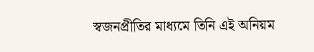স্বজনপ্রীতির মাধ্যমে তিনি এই অনিয়ম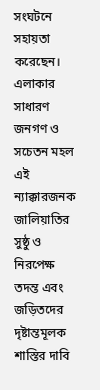সংঘটনে সহায়তা করেছেন।
এলাকার সাধারণ জনগণ ও সচেতন মহল এই ন্যাক্কারজনক জালিয়াতির সুষ্ঠু ও নিরপেক্ষ তদন্ত এবং জড়িতদের দৃষ্টান্তমূলক শাস্তির দাবি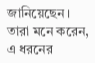জানিয়েছেন। তারা মনে করেন, এ ধরনের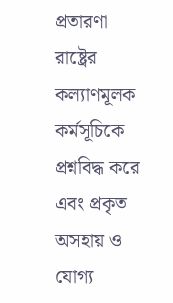প্রতারণা রাষ্ট্রের কল্যাণমূলক কর্মসূচিকে প্রশ্নবিদ্ধ করে এবং প্রকৃত অসহায় ও যোগ্য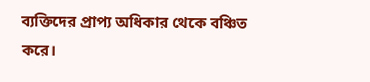ব্যক্তিদের প্রাপ্য অধিকার থেকে বঞ্চিত করে।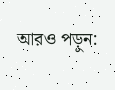আরও পড়ুন: